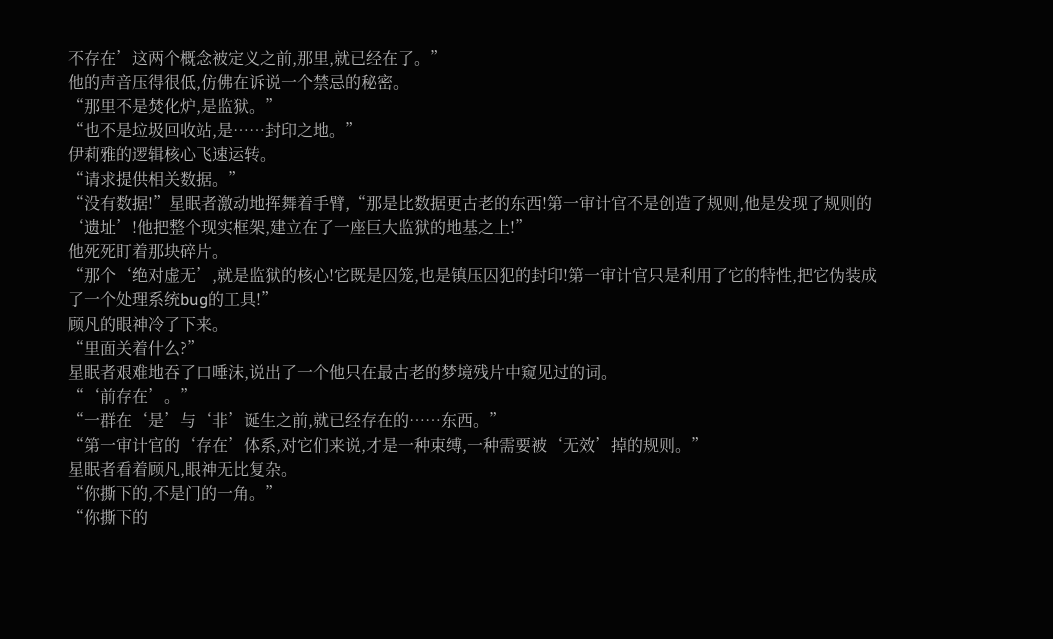不存在’这两个概念被定义之前,那里,就已经在了。”
他的声音压得很低,仿佛在诉说一个禁忌的秘密。
“那里不是焚化炉,是监狱。”
“也不是垃圾回收站,是……封印之地。”
伊莉雅的逻辑核心飞速运转。
“请求提供相关数据。”
“没有数据!”星眠者激动地挥舞着手臂,“那是比数据更古老的东西!第一审计官不是创造了规则,他是发现了规则的‘遗址’!他把整个现实框架,建立在了一座巨大监狱的地基之上!”
他死死盯着那块碎片。
“那个‘绝对虚无’,就是监狱的核心!它既是囚笼,也是镇压囚犯的封印!第一审计官只是利用了它的特性,把它伪装成了一个处理系统bug的工具!”
顾凡的眼神冷了下来。
“里面关着什么?”
星眠者艰难地吞了口唾沫,说出了一个他只在最古老的梦境残片中窥见过的词。
“‘前存在’。”
“一群在‘是’与‘非’诞生之前,就已经存在的……东西。”
“第一审计官的‘存在’体系,对它们来说,才是一种束缚,一种需要被‘无效’掉的规则。”
星眠者看着顾凡,眼神无比复杂。
“你撕下的,不是门的一角。”
“你撕下的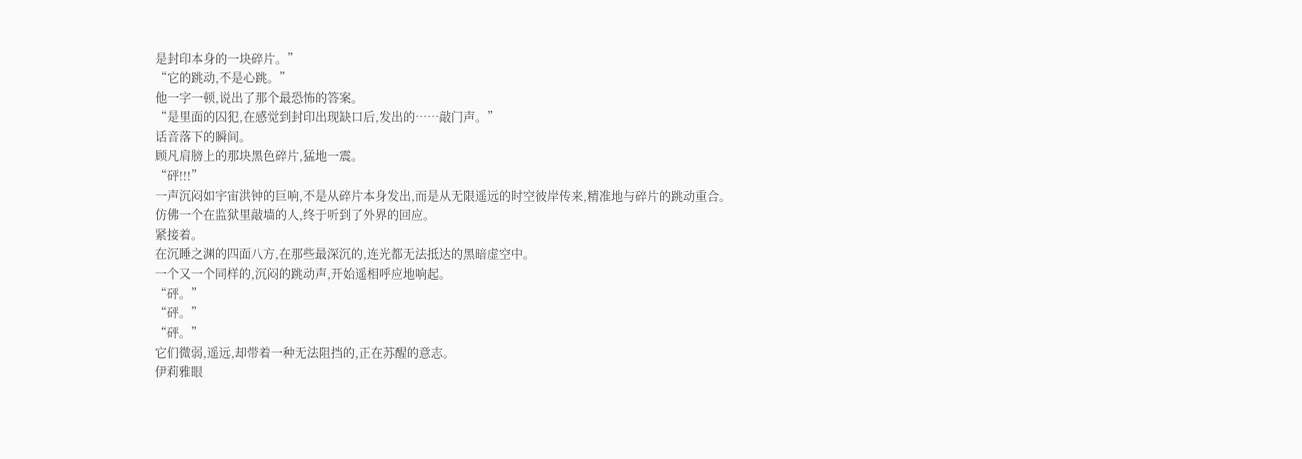是封印本身的一块碎片。”
“它的跳动,不是心跳。”
他一字一顿,说出了那个最恐怖的答案。
“是里面的囚犯,在感觉到封印出现缺口后,发出的……敲门声。”
话音落下的瞬间。
顾凡肩膀上的那块黑色碎片,猛地一震。
“砰!!!”
一声沉闷如宇宙洪钟的巨响,不是从碎片本身发出,而是从无限遥远的时空彼岸传来,精准地与碎片的跳动重合。
仿佛一个在监狱里敲墙的人,终于听到了外界的回应。
紧接着。
在沉睡之渊的四面八方,在那些最深沉的,连光都无法抵达的黑暗虚空中。
一个又一个同样的,沉闷的跳动声,开始遥相呼应地响起。
“砰。”
“砰。”
“砰。”
它们微弱,遥远,却带着一种无法阻挡的,正在苏醒的意志。
伊莉雅眼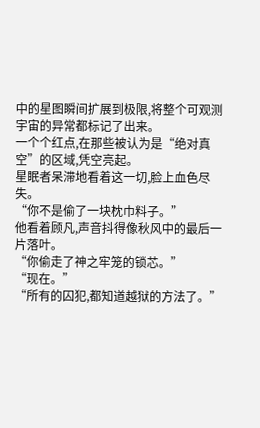中的星图瞬间扩展到极限,将整个可观测宇宙的异常都标记了出来。
一个个红点,在那些被认为是“绝对真空”的区域,凭空亮起。
星眠者呆滞地看着这一切,脸上血色尽失。
“你不是偷了一块枕巾料子。”
他看着顾凡,声音抖得像秋风中的最后一片落叶。
“你偷走了神之牢笼的锁芯。”
“现在。”
“所有的囚犯,都知道越狱的方法了。”